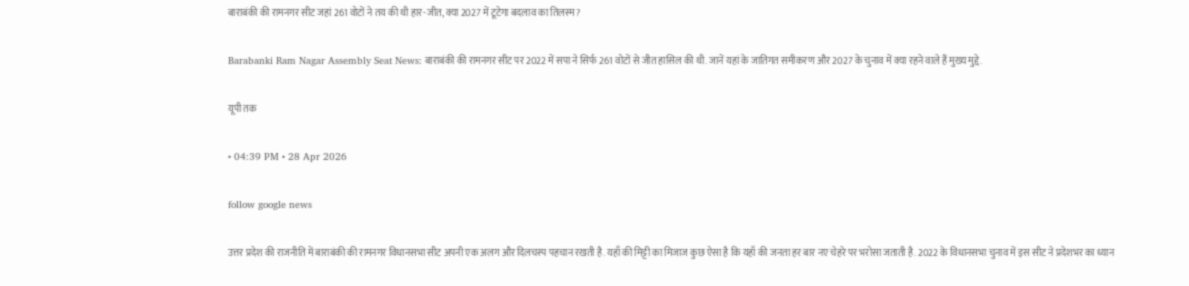बाराबंकी की रामनगर सीट जहां 261 वोटों ने तय की थी हार-जीत, क्या 2027 में टूटेगा बदलाव का तिलस्म?

Barabanki Ram Nagar Assembly Seat News: बाराबंकी की रामनगर सीट पर 2022 में सपा ने सिर्फ 261 वोटों से जीत हासिल की थी. जानें यहां के जातिगत समीकरण और 2027 के चुनाव में क्या रहने वाले हैं मुख्य मुद्दे.

यूपी तक

• 04:39 PM • 28 Apr 2026

follow google news

उत्तर प्रदेश की राजनीति में बाराबंकी की रामनगर विधानसभा सीट अपनी एक अलग और दिलचस्प पहचान रखती है. यहाँ की मिट्टी का मिजाज कुछ ऐसा है कि यहाँ की जनता हर बार नए चेहरे पर भरोसा जताती है. 2022 के विधानसभा चुनाव में इस सीट ने प्रदेशभर का ध्यान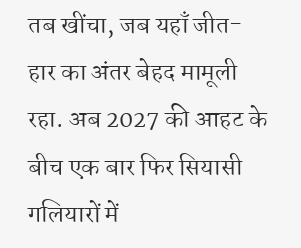तब खींचा, जब यहाँ जीत-हार का अंतर बेहद मामूली रहा. अब 2027 की आहट के बीच एक बार फिर सियासी गलियारों में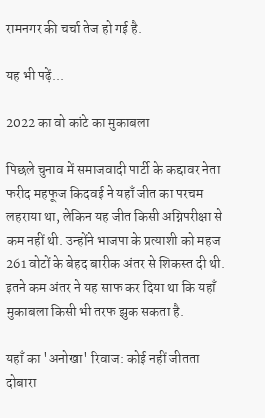रामनगर की चर्चा तेज हो गई है.

यह भी पढ़ें...

2022 का वो कांटे का मुकाबला

पिछले चुनाव में समाजवादी पार्टी के कद्दावर नेता फरीद महफूज किदवई ने यहाँ जीत का परचम लहराया था, लेकिन यह जीत किसी अग्निपरीक्षा से कम नहीं थी. उन्होंने भाजपा के प्रत्याशी को महज 261 वोटों के बेहद बारीक अंतर से शिकस्त दी थी. इतने कम अंतर ने यह साफ कर दिया था कि यहाँ मुकाबला किसी भी तरफ झुक सकता है.

यहाँ का 'अनोखा' रिवाज: कोई नहीं जीतता दोबारा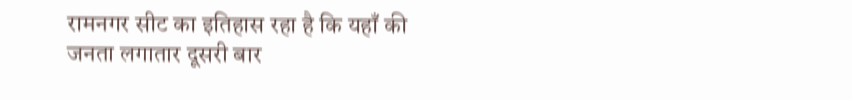रामनगर सीट का इतिहास रहा है कि यहाँ की जनता लगातार दूसरी बार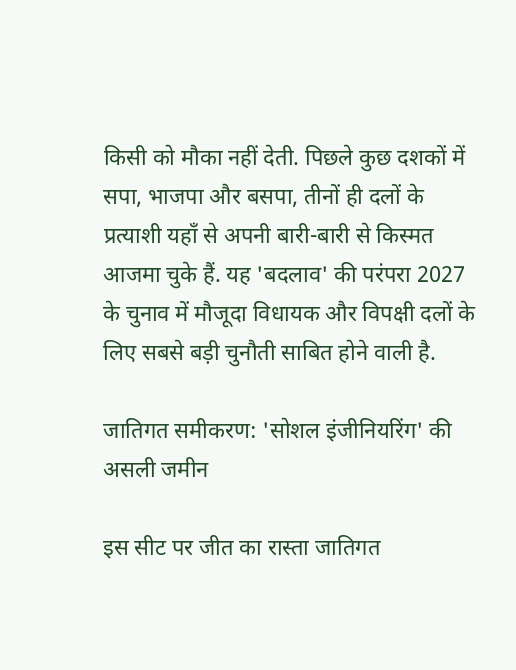किसी को मौका नहीं देती. पिछले कुछ दशकों में सपा, भाजपा और बसपा, तीनों ही दलों के प्रत्याशी यहाँ से अपनी बारी-बारी से किस्मत आजमा चुके हैं. यह 'बदलाव' की परंपरा 2027 के चुनाव में मौजूदा विधायक और विपक्षी दलों के लिए सबसे बड़ी चुनौती साबित होने वाली है.

जातिगत समीकरण: 'सोशल इंजीनियरिंग' की असली जमीन

इस सीट पर जीत का रास्ता जातिगत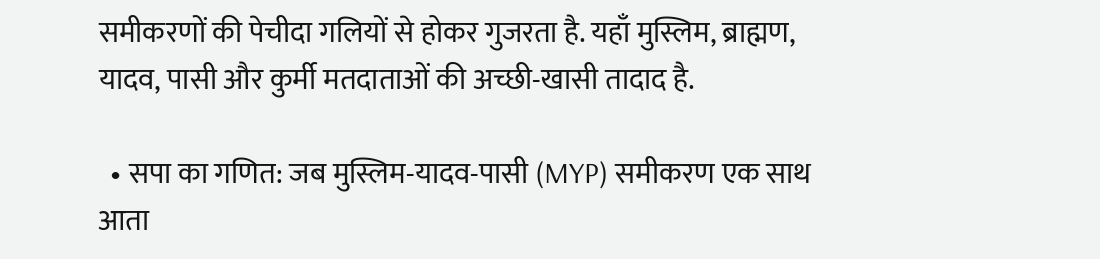समीकरणों की पेचीदा गलियों से होकर गुजरता है. यहाँ मुस्लिम, ब्राह्मण, यादव, पासी और कुर्मी मतदाताओं की अच्छी-खासी तादाद है.

  • सपा का गणित: जब मुस्लिम-यादव-पासी (MYP) समीकरण एक साथ आता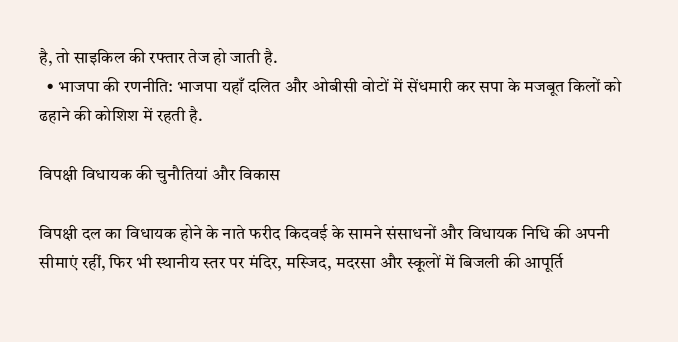है, तो साइकिल की रफ्तार तेज हो जाती है.
  • भाजपा की रणनीति: भाजपा यहाँ दलित और ओबीसी वोटों में सेंधमारी कर सपा के मजबूत किलों को ढहाने की कोशिश में रहती है.

विपक्षी विधायक की चुनौतियां और विकास

विपक्षी दल का विधायक होने के नाते फरीद किदवई के सामने संसाधनों और विधायक निधि की अपनी सीमाएं रहीं, फिर भी स्थानीय स्तर पर मंदिर, मस्जिद, मदरसा और स्कूलों में बिजली की आपूर्ति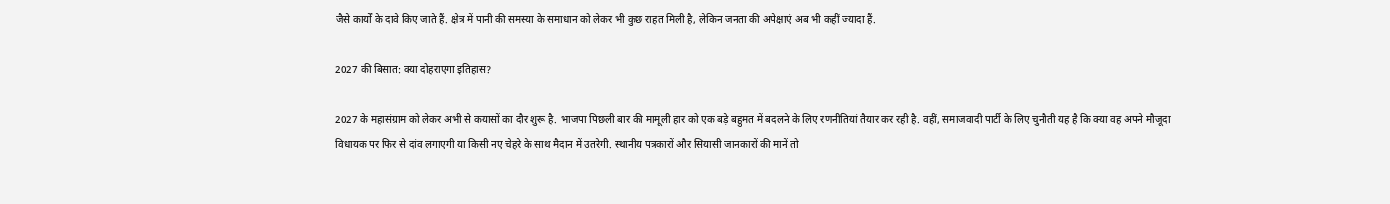जैसे कार्यों के दावे किए जाते हैं. क्षेत्र में पानी की समस्या के समाधान को लेकर भी कुछ राहत मिली है, लेकिन जनता की अपेक्षाएं अब भी कहीं ज्यादा हैं.

2027 की बिसात: क्या दोहराएगा इतिहास?

2027 के महासंग्राम को लेकर अभी से कयासों का दौर शुरू है. भाजपा पिछली बार की मामूली हार को एक बड़े बहुमत में बदलने के लिए रणनीतियां तैयार कर रही है. वहीं, समाजवादी पार्टी के लिए चुनौती यह है कि क्या वह अपने मौजूदा विधायक पर फिर से दांव लगाएगी या किसी नए चेहरे के साथ मैदान में उतरेगी. स्थानीय पत्रकारों और सियासी जानकारों की मानें तो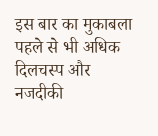इस बार का मुकाबला पहले से भी अधिक दिलचस्प और नजदीकी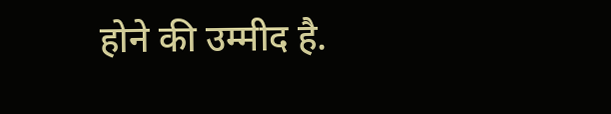होने की उम्मीद है.